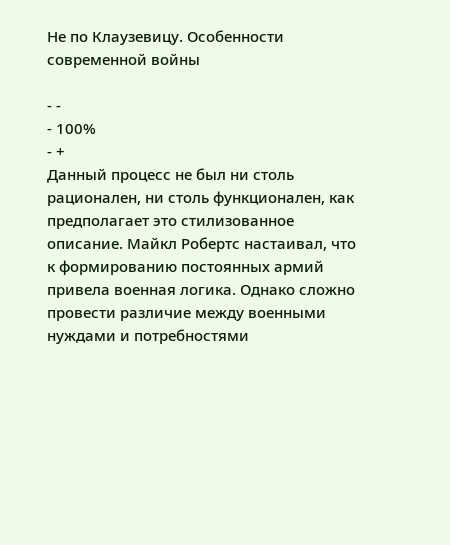Не по Клаузевицу. Особенности современной войны

- -
- 100%
- +
Данный процесс не был ни столь рационален, ни столь функционален, как предполагает это стилизованное описание. Майкл Робертс настаивал, что к формированию постоянных армий привела военная логика. Однако сложно провести различие между военными нуждами и потребностями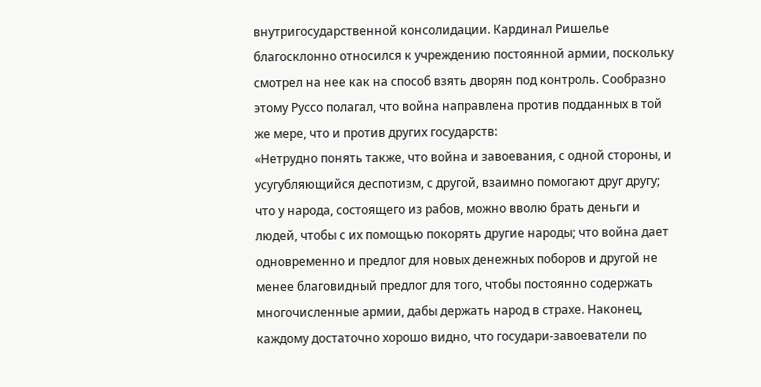внутригосударственной консолидации. Кардинал Ришелье благосклонно относился к учреждению постоянной армии, поскольку смотрел на нее как на способ взять дворян под контроль. Сообразно этому Руссо полагал, что война направлена против подданных в той же мере, что и против других государств:
«Нетрудно понять также, что война и завоевания, с одной стороны, и усугубляющийся деспотизм, с другой, взаимно помогают друг другу; что у народа, состоящего из рабов, можно вволю брать деньги и людей, чтобы с их помощью покорять другие народы; что война дает одновременно и предлог для новых денежных поборов и другой не менее благовидный предлог для того, чтобы постоянно содержать многочисленные армии, дабы держать народ в страхе. Наконец, каждому достаточно хорошо видно, что государи-завоеватели по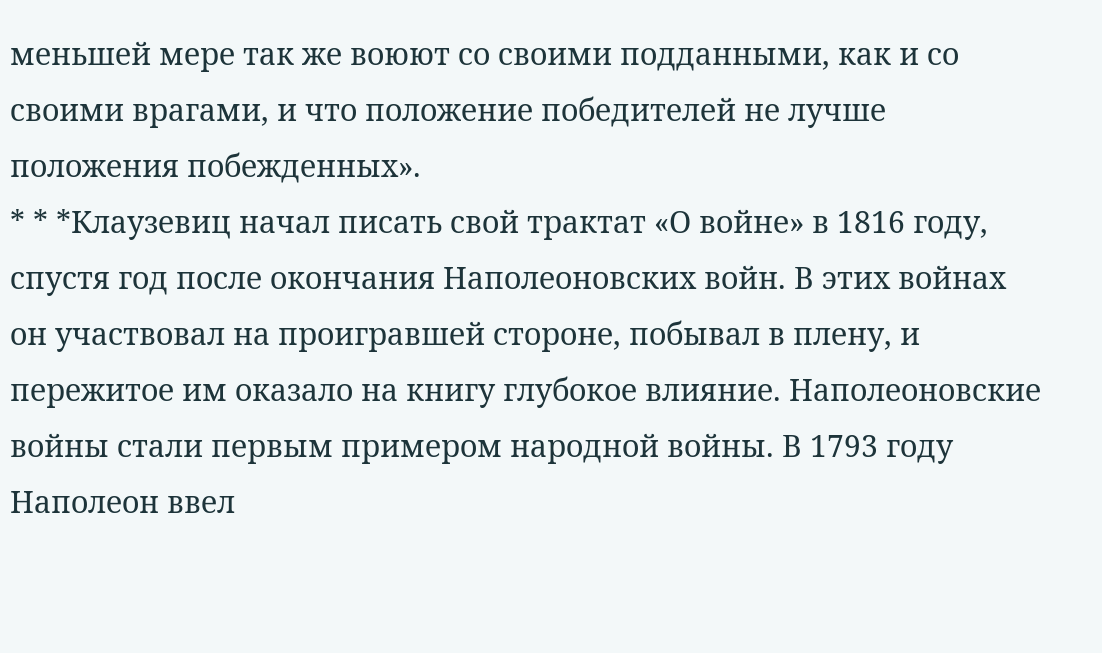меньшей мере так же воюют со своими подданными, как и со своими врагами, и что положение победителей не лучше положения побежденных».
* * *Клаузевиц начал писать свой трактат «О войне» в 1816 году, спустя год после окончания Наполеоновских войн. В этих войнах он участвовал на проигравшей стороне, побывал в плену, и пережитое им оказало на книгу глубокое влияние. Наполеоновские войны стали первым примером народной войны. В 1793 году Наполеон ввел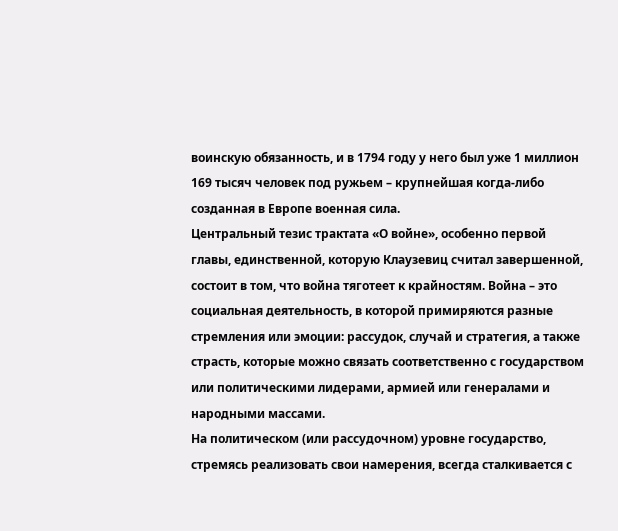воинскую обязанность, и в 1794 году у него был уже 1 миллион 169 тысяч человек под ружьем – крупнейшая когда-либо созданная в Европе военная сила.
Центральный тезис трактата «О войне», особенно первой главы, единственной, которую Клаузевиц считал завершенной, состоит в том, что война тяготеет к крайностям. Война – это социальная деятельность, в которой примиряются разные стремления или эмоции: рассудок, случай и стратегия, а также страсть, которые можно связать соответственно с государством или политическими лидерами, армией или генералами и народными массами.
На политическом (или рассудочном) уровне государство, стремясь реализовать свои намерения, всегда сталкивается с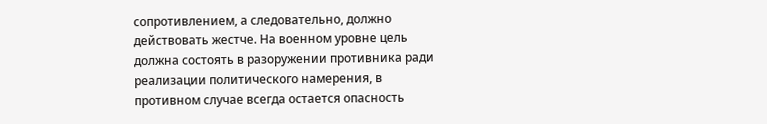сопротивлением, а следовательно, должно действовать жестче. На военном уровне цель должна состоять в разоружении противника ради реализации политического намерения, в противном случае всегда остается опасность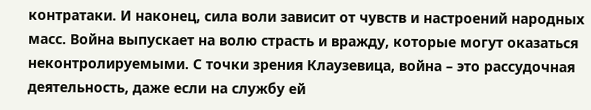контратаки. И наконец, сила воли зависит от чувств и настроений народных масс. Война выпускает на волю страсть и вражду, которые могут оказаться неконтролируемыми. С точки зрения Клаузевица, война – это рассудочная деятельность, даже если на службу ей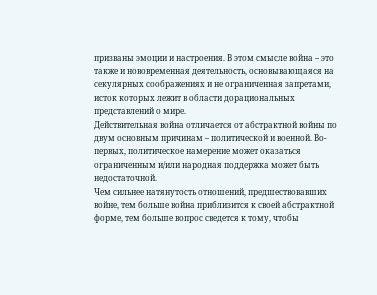призваны эмоции и настроения. В этом смысле война – это также и нововременная деятельность, основывающаяся на секулярных соображениях и не ограниченная запретами, исток которых лежит в области дорациональных представлений о мире.
Действительная война отличается от абстрактной войны по двум основным причинам – политической и военной. Во-первых, политическое намерение может оказаться ограниченным и/или народная поддержка может быть недостаточной.
Чем сильнее натянутость отношений, предшествовавших войне, тем больше война приблизится к своей абстрактной форме, тем больше вопрос сведется к тому, чтобы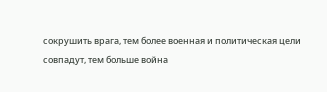сокрушить врага, тем более военная и политическая цели совпадут, тем больше война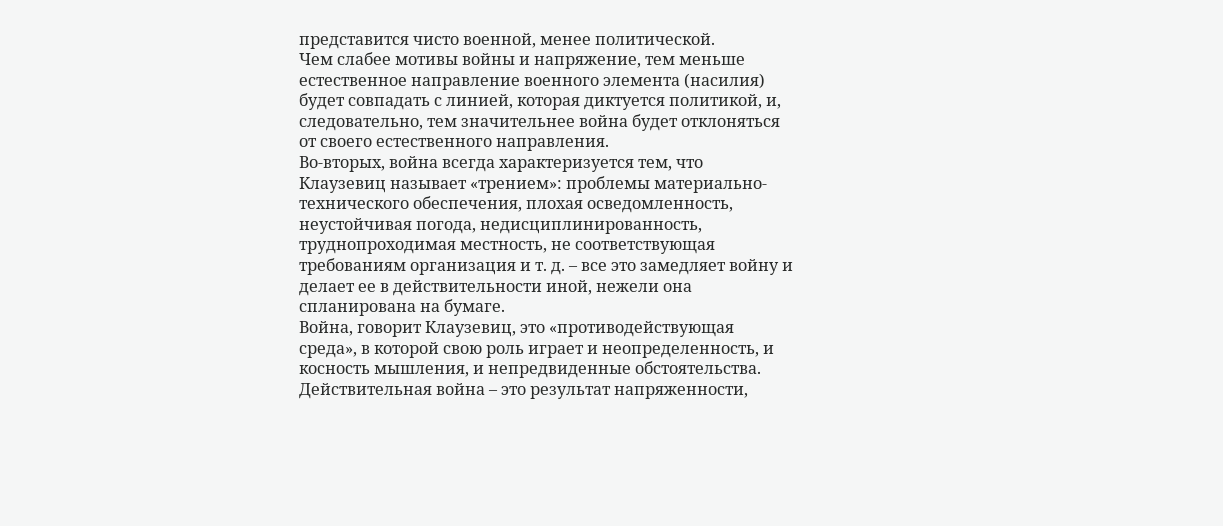представится чисто военной, менее политической.
Чем слабее мотивы войны и напряжение, тем меньше естественное направление военного элемента (насилия) будет совпадать с линией, которая диктуется политикой, и, следовательно, тем значительнее война будет отклоняться от своего естественного направления.
Во-вторых, война всегда характеризуется тем, что Клаузевиц называет «трением»: проблемы материально-технического обеспечения, плохая осведомленность, неустойчивая погода, недисциплинированность, труднопроходимая местность, не соответствующая требованиям организация и т. д. – все это замедляет войну и делает ее в действительности иной, нежели она спланирована на бумаге.
Война, говорит Клаузевиц, это «противодействующая среда», в которой свою роль играет и неопределенность, и косность мышления, и непредвиденные обстоятельства. Действительная война – это результат напряженности,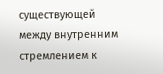существующей между внутренним стремлением к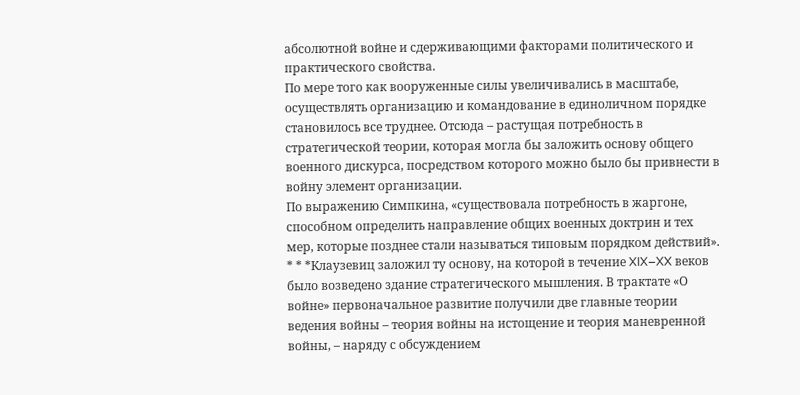абсолютной войне и сдерживающими факторами политического и практического свойства.
По мере того как вооруженные силы увеличивались в масштабе, осуществлять организацию и командование в единоличном порядке становилось все труднее. Отсюда – растущая потребность в стратегической теории, которая могла бы заложить основу общего военного дискурса, посредством которого можно было бы привнести в войну элемент организации.
По выражению Симпкина, «существовала потребность в жаргоне, способном определить направление общих военных доктрин и тех мер, которые позднее стали называться типовым порядком действий».
* * *Клаузевиц заложил ту основу, на которой в течение XIX–XX веков было возведено здание стратегического мышления. В трактате «О войне» первоначальное развитие получили две главные теории ведения войны – теория войны на истощение и теория маневренной войны, – наряду с обсуждением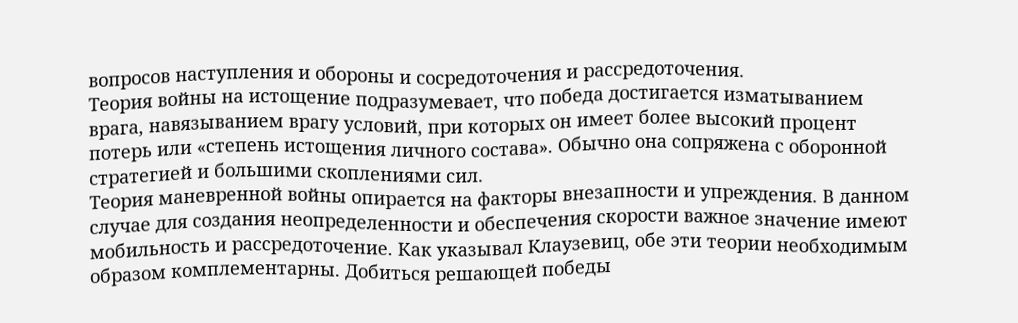вопросов наступления и обороны и сосредоточения и рассредоточения.
Теория войны на истощение подразумевает, что победа достигается изматыванием врага, навязыванием врагу условий, при которых он имеет более высокий процент потерь или «степень истощения личного состава». Обычно она сопряжена с оборонной стратегией и большими скоплениями сил.
Теория маневренной войны опирается на факторы внезапности и упреждения. В данном случае для создания неопределенности и обеспечения скорости важное значение имеют мобильность и рассредоточение. Как указывал Клаузевиц, обе эти теории необходимым образом комплементарны. Добиться решающей победы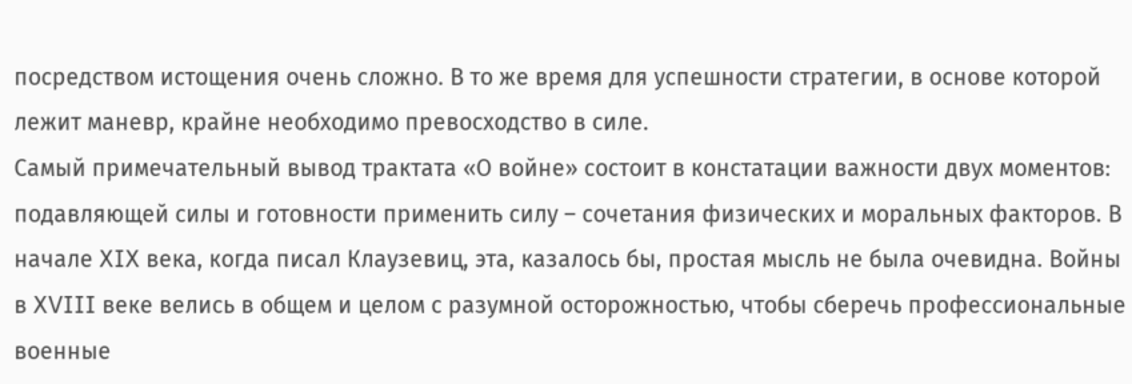посредством истощения очень сложно. В то же время для успешности стратегии, в основе которой лежит маневр, крайне необходимо превосходство в силе.
Самый примечательный вывод трактата «О войне» состоит в констатации важности двух моментов: подавляющей силы и готовности применить силу – сочетания физических и моральных факторов. В начале XIX века, когда писал Клаузевиц, эта, казалось бы, простая мысль не была очевидна. Войны в XVIII веке велись в общем и целом с разумной осторожностью, чтобы сберечь профессиональные военные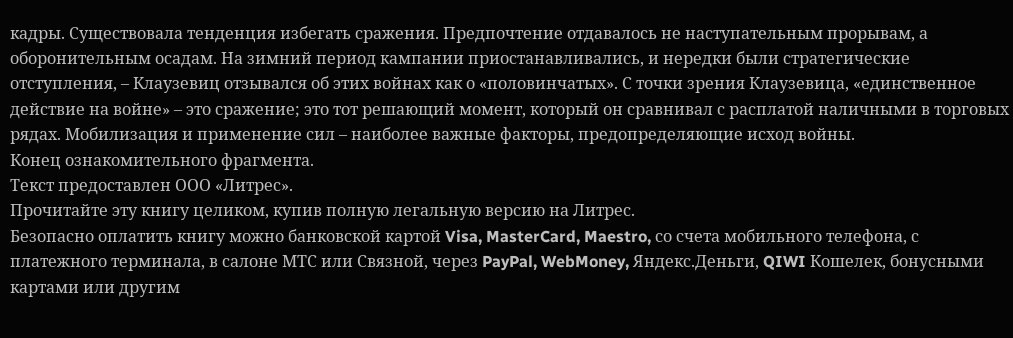кадры. Существовала тенденция избегать сражения. Предпочтение отдавалось не наступательным прорывам, а оборонительным осадам. На зимний период кампании приостанавливались, и нередки были стратегические отступления, – Клаузевиц отзывался об этих войнах как о «половинчатых». С точки зрения Клаузевица, «единственное действие на войне» – это сражение; это тот решающий момент, который он сравнивал с расплатой наличными в торговых рядах. Мобилизация и применение сил – наиболее важные факторы, предопределяющие исход войны.
Конец ознакомительного фрагмента.
Текст предоставлен ООО «Литрес».
Прочитайте эту книгу целиком, купив полную легальную версию на Литрес.
Безопасно оплатить книгу можно банковской картой Visa, MasterCard, Maestro, со счета мобильного телефона, с платежного терминала, в салоне МТС или Связной, через PayPal, WebMoney, Яндекс.Деньги, QIWI Кошелек, бонусными картами или другим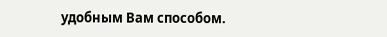удобным Вам способом.